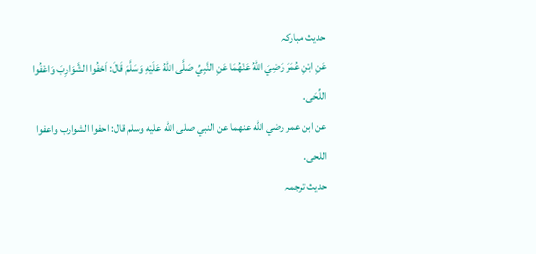حدیث مبارکہ
عَنِ ابْنِ عُمَرَ رَضِيَ اللهُ عَنْهُمَا عَنِ النَّبِيِّ صَلَّى اللهُ عَلَيْهِ وَسَلَّمَ قَالَ: اَحْفُوا الشَّوَارِبَ وَاعْفُوا اللِّحَى.
عن ابن عمر رضي الله عنهما عن النبي صلى الله عليه وسلم قال: احفوا الشوارب واعفوا اللحى.
حدیث ترجمہ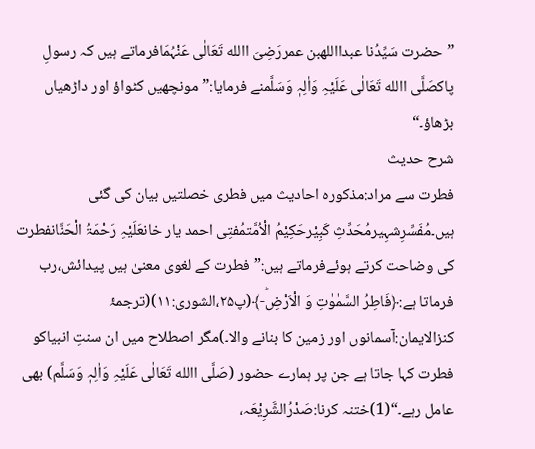”حضرت سَیِّدُنا عبدااللهبن عمررَضِیَ االله تَعَالٰی عَنْہُمَافرماتے ہیں کہ رسولِ پاکصَلَّی االله تَعَالٰی عَلَیْہِ وَاٰلِہٖ وَسَلَّمنے فرمایا:”مونچھیں کٹواؤ اور داڑھیاں بڑھاؤ۔“
شرح حدیث
فطرت سے مراد:مذکورہ احادیث میں فطری خصلتیں بیان کی گئی ہیں۔مُفَسِّرِشہِیرمُحَدِّثِ کَبِیْرحَکِیْمُ الْاُمَّتمُفتِی احمد یار خانعَلَیْہِ رَحْمَۃُ الْحَنَّانفطرت کی وضاحت کرتے ہوئےفرماتے ہیں:”فطرت کے لغوی معنیٰ ہیں پیدائش،رب فرماتا ہے:﴿فَاطِرُ السَّمٰوٰتِ وَ الْاَرْضِؕ-﴾(پ۲۵،الشوری:۱۱)(ترجمۂ کنزالایمان:آسمانوں اور زمین کا بنانے والا۔)مگر اصطلاح میں ان سنتِ انبیاکو فطرت کہا جاتا ہے جن پر ہمارے حضور (صَلَّی االله تَعَالٰی عَلَیْہِ وَاٰلِہٖ وَسَلَّم) بھی عامل رہے۔“(1)ختنہ کرنا:صَدْرُالشَّرِیْعَہ،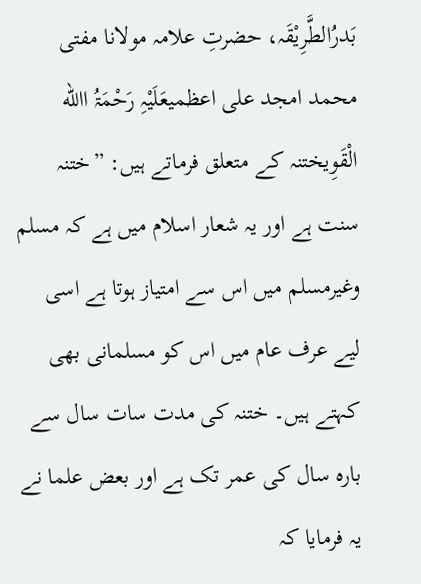بَدرُالطَّرِیْقَہ، حضرتِ علامہ مولانا مفتی محمد امجد علی اعظمیعَلَیْہِ رَحْمَۃُ االله الْقَوِیختنہ کے متعلق فرماتے ہیں: ”ختنہ سنت ہے اور یہ شعار اسلام میں ہے کہ مسلم وغیرمسلم میں اس سے امتیاز ہوتا ہے اسی لیے عرف عام میں اس کو مسلمانی بھی کہتے ہیں۔ ختنہ کی مدت سات سال سے بارہ سال کی عمر تک ہے اور بعض علما نے یہ فرمایا کہ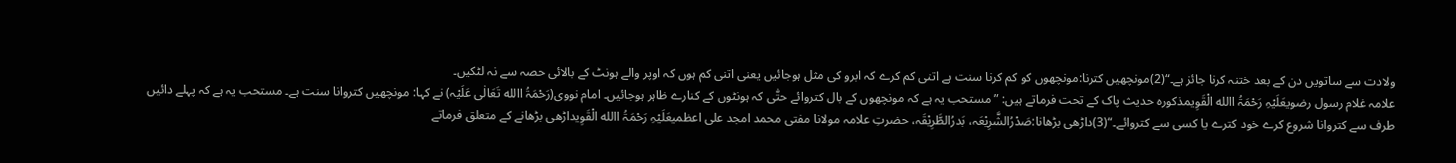ولادت سے ساتویں دن کے بعد ختنہ کرنا جائز ہے۔“(2)مونچھیں کترنا:مونچھوں کو کم کرنا سنت ہے اتنی کم کرے کہ ابرو کی مثل ہوجائیں یعنی اتنی کم ہوں کہ اوپر والے ہونٹ کے بالائی حصہ سے نہ لٹکیں۔
علامہ غلام رسول رضویعَلَیْہِ رَحْمَۃُ االله الْقَوِیمذکورہ حدیث پاک کے تحت فرماتے ہیں: ”مستحب یہ ہے کہ مونچھوں کے بال کتروائے حتّٰی کہ ہونٹوں کے کنارے ظاہر ہوجائیں۔ امام نووی(رَحْمَۃُ االله تَعَالٰی عَلَیْہ) نے کہا: مونچھیں کتروانا سنت ہے۔ مستحب یہ ہے کہ پہلے دائیں طرف سے کتروانا شروع کرے خود کترے یا کسی سے کتروائے۔“(3)داڑھی بڑھانا:صَدْرُالشَّرِیْعَہ، بَدرُالطَّرِیْقَہ، حضرتِ علامہ مولانا مفتی محمد امجد علی اعظمیعَلَیْہِ رَحْمَۃُ االله الْقَوِیداڑھی بڑھانے کے متعلق فرماتے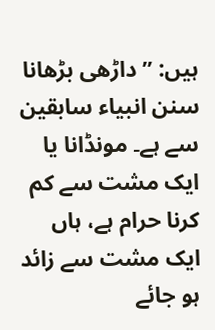ہیں: ”داڑھی بڑھانا سنن انبیاء سابقین سے ہے۔ مونڈانا یا ایک مشت سے کم کرنا حرام ہے، ہاں ایک مشت سے زائد ہو جائے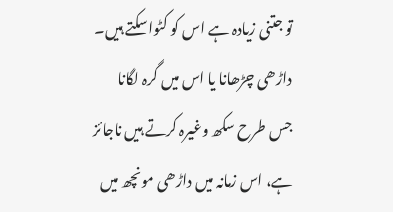تو جتنی زیادہ ہے اس کو کٹواسکتے ہیں۔ داڑھی چڑھانا یا اس میں گرہ لگانا جس طرح سکھ وغیرہ کرتے ہیں ناجائز ہے، اس زمانہ میں داڑھی مونچھ میں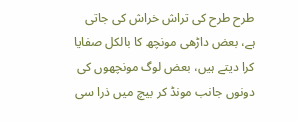طرح طرح کی تراش خراش کی جاتی ہے، بعض داڑھی مونچھ کا بالکل صفایا کرا دیتے ہیں، بعض لوگ مونچھوں کی دونوں جانب مونڈ کر بیچ میں ذرا سی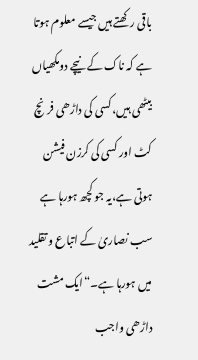باقی رکھتے ہیں جیسے معلوم ہوتا ہے کہ ناک کے نیچے دومکھیاں بیٹھی ہیں، کسی کی داڑھی فرنچ کٹ اور کسی کی کرزن فیشن ہوتی ہے،یہ جو کچھ ہورہا ہے سب نصاریٰ کے اتباع و تقلید میں ہورہا ہے۔“ایک مشت داڑھی واجب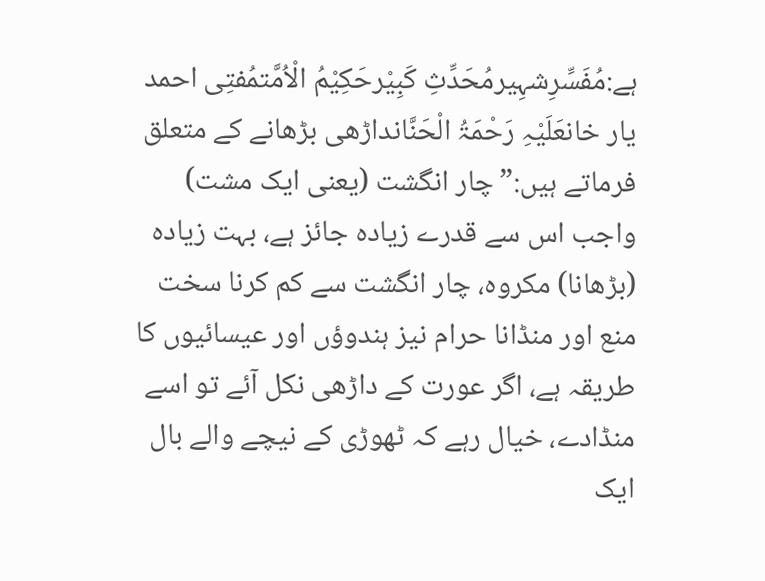ہے:مُفَسِّرِشہِیرمُحَدِّثِ کَبِیْرحَکِیْمُ الْاُمَّتمُفتِی احمد یار خانعَلَیْہِ رَحْمَۃُ الْحَنَّانداڑھی بڑھانے کے متعلق فرماتے ہیں:”چار انگشت (یعنی ایک مشت) واجب اس سے قدرے زیادہ جائز ہے، بہت زیادہ (بڑھانا) مکروہ، چار انگشت سے کم کرنا سخت منع اور منڈانا حرام نیز ہندوؤں اور عیسائیوں کا طریقہ ہے، اگر عورت کے داڑھی نکل آئے تو اسے منڈادے، خیال رہے کہ ٹھوڑی کے نیچے والے بال ایک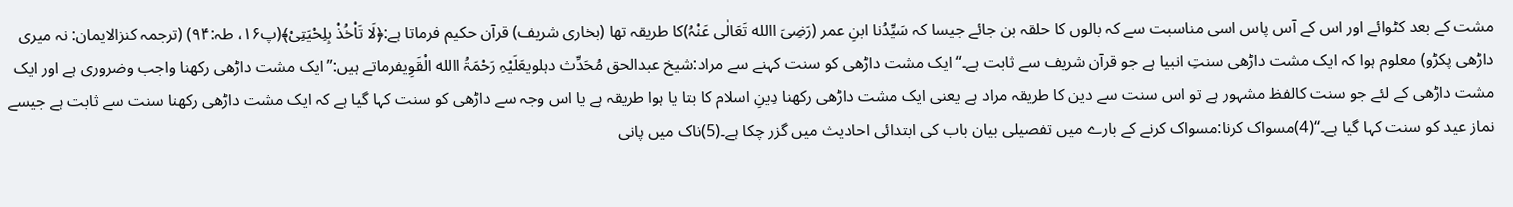مشت کے بعد کٹوائے اور اس کے آس پاس اسی مناسبت سے کہ بالوں کا حلقہ بن جائے جیسا کہ سَیِّدُنا ابنِ عمر (رَضِیَ االله تَعَالٰی عَنْہُ)کا طریقہ تھا (بخاری شریف) قرآن حکیم فرماتا ہے:﴿لَا تَاْخُذْ بِلِحْیَتِیْ﴾(پ۱۶، طہ:۹۴) (ترجمہ کنزالایمان: نہ میری داڑھی پکڑو) معلوم ہوا کہ ایک مشت داڑھی سنتِ انبیا ہے جو قرآن شریف سے ثابت ہے۔“ایک مشت داڑھی کو سنت کہنے سے مراد:شیخ عبدالحق مُحَدِّث دہلویعَلَیْہِ رَحْمَۃُ االله الْقَوِیفرماتے ہیں:”ایک مشت داڑھی رکھنا واجب وضروری ہے اور ایک مشت داڑھی کے لئے جو سنت کالفظ مشہور ہے تو اس سنت سے دین کا طریقہ مراد ہے یعنی ایک مشت داڑھی رکھنا دِینِ اسلام کا بتا یا ہوا طریقہ ہے یا اس وجہ سے داڑھی کو سنت کہا گیا ہے کہ ایک مشت داڑھی رکھنا سنت سے ثابت ہے جیسے نماز عید کو سنت کہا گیا ہے۔‘‘(4)مسواک کرنا:مسواک کرنے کے بارے میں تفصیلی بیان باب کی ابتدائی احادیث میں گزر چکا ہے۔(5)ناک میں پانی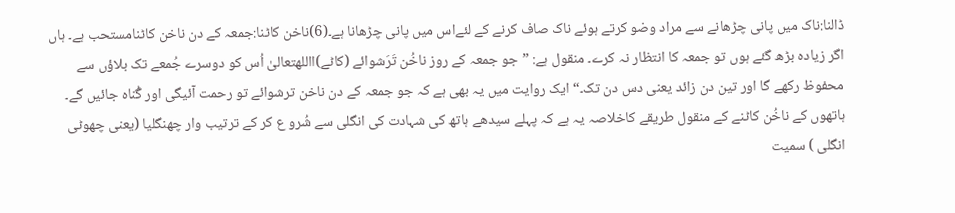ڈالنا:ناک میں پانی چڑھانے سے مراد وضو کرتے ہوئے ناک صاف کرنے کے لئےاس میں پانی چڑھانا ہے۔(6)ناخن کاٹنا:جمعہ کے دن ناخن کاٹنامستحب ہے۔ ہاں اگر زیادہ بڑھ گئے ہوں تو جمعہ کا انتظار نہ کرے۔ منقول ہے: ”جو جمعہ کے روز ناخُن تَرَشوائے (کاٹے)االلهتعالیٰ اُس کو دوسرے جُمعے تک بلاؤں سے محفوظ رکھے گا اور تین دن زائد یعنی دس دن تک۔“ایک روایت میں یہ بھی ہے کہ جو جمعہ کے دن ناخن ترشوائے تو رحمت آئیگی اور گُناہ جائیں گے۔ ہاتھوں کے ناخُن کاٹنے کے منقول طریقے کاخلاصہ یہ ہے کہ پہلے سیدھے ہاتھ کی شہادت کی انگلی سے شُرو ع کر کے ترتیب وار چھنگلیا (یعنی چھوٹی انگلی ) سمیت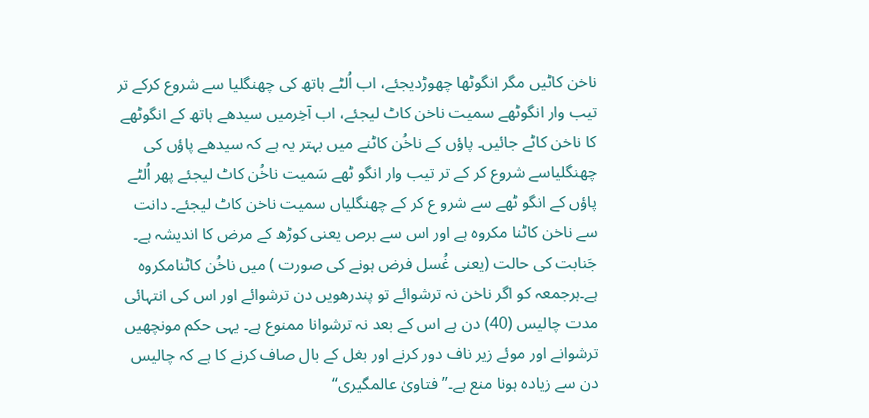ناخن کاٹیں مگر انگوٹھا چھوڑدیجئے، اب اُلٹے ہاتھ کی چھنگلیا سے شروع کرکے تر تیب وار انگوٹھے سمیت ناخن کاٹ لیجئے، اب آخِرمیں سیدھے ہاتھ کے انگوٹھے کا ناخن کاٹے جائیں۔ پاؤں کے ناخُن کاٹنے میں بہتر یہ ہے کہ سیدھے پاؤں کی چھنگلیاسے شروع کر کے تر تیب وار انگو ٹھے سَمیت ناخُن کاٹ لیجئے پھر اُلٹے پاؤں کے انگو ٹھے سے شرو ع کر کے چھنگلیاں سمیت ناخن کاٹ لیجئے۔ دانت سے ناخن کاٹنا مکروہ ہے اور اس سے برص یعنی کوڑھ کے مرض کا اندیشہ ہے۔ جَنابت کی حالت (یعنی غُسل فرض ہونے کی صورت ) میں ناخُن کاٹنامکروہ ہے۔ہرجمعہ کو اگر ناخن نہ ترشوائے تو پندرھویں دن ترشوائے اور اس کی انتہائی مدت چالیس (40) دن ہے اس کے بعد نہ ترشوانا ممنوع ہے۔ یہی حکم مونچھیں ترشوانے اور موئے زیر ناف دور کرنے اور بغل کے بال صاف کرنے کا ہے کہ چالیس دن سے زیادہ ہونا منع ہے۔”فتاویٰ عالمگیری“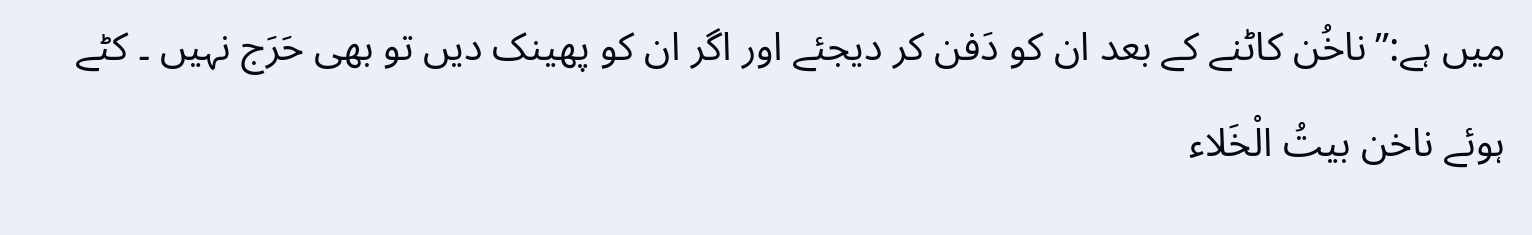میں ہے:”ناخُن کاٹنے کے بعد ان کو دَفن کر دیجئے اور اگر ان کو پھینک دیں تو بھی حَرَج نہیں ۔ کٹے ہوئے ناخن بیتُ الْخَلاء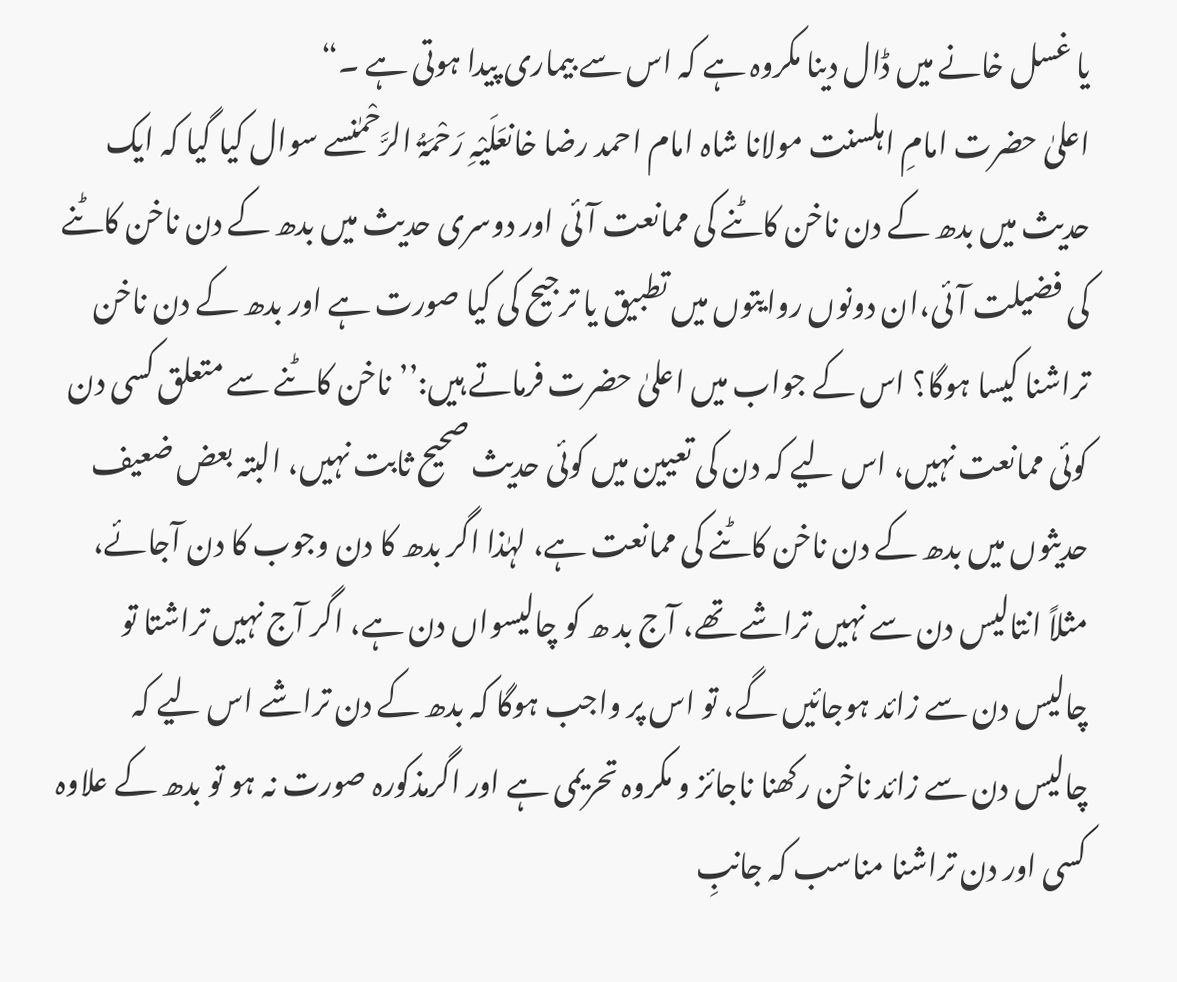یا غسل خانے میں ڈال دینا مکروہ ہے کہ اس سے بیماری پیدا ہوتی ہے ۔“
اعلیٰ حضرت امامِ اہلسنت مولانا شاہ امام احمد رضا خانعَلَیْہِ رَحْمَۃُ الرَّحْمٰنسے سوال کیا گیا کہ ایک حدیث میں بدھ کے دن ناخن کاٹنے کی ممانعت آئی اور دوسری حدیث میں بدھ کے دن ناخن کاٹنے کی فضیلت آئی،ان دونوں روایتوں میں تطبیق یا ترجیح کی کیا صورت ہے اور بدھ کے دن ناخن تراشنا کیسا ہوگا؟ اس کے جواب میں اعلیٰ حضرت فرماتے ہیں:’’ناخن کاٹنے سے متعلق کسی دن کوئی ممانعت نہیں، اس ليے کہ دن کی تعیین میں کوئی حدیث صحیح ثابت نہیں، البتہ بعض ضعیف حدیثوں میں بدھ کے دن ناخن کاٹنے کی ممانعت ہے، لہٰذا اگر بدھ کا دن وجوب کا دن آجائے، مثلاً انتالیس دن سے نہیں تراشے تھے، آج بد ھ کو چالیسواں دن ہے، اگر آج نہیں تراشتا تو چالیس دن سے زائد ہوجائیں گے، تو اس پر واجب ہوگا کہ بدھ کے دن تراشے اس لیے کہ چالیس دن سے زائد ناخن رکھنا ناجائز و مکروہ تحریمی ہے اور اگرمذکورہ صورت نہ ہو تو بدھ کے علاوہ کسی اور دن تراشنا مناسب کہ جانبِ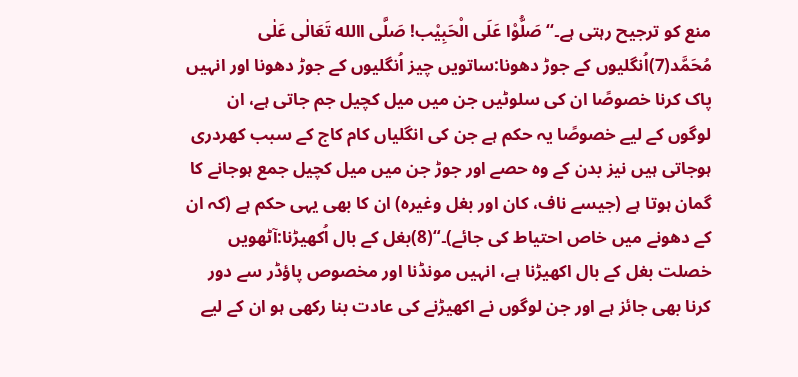منع کو ترجیح رہتی ہے۔‘‘صَلُّوْا عَلَی الْحَبِیْب! صَلَّی االله تَعَالٰی عَلٰی مُحَمَّد(7)اُنگلیوں کے جوڑ دھونا:ساتویں چیز اُنگلیوں کے جوڑ دھونا اور انہیں پاک کرنا خصوصًا ان کی سلوٹیں جن میں میل کچیل جم جاتی ہے، ان لوگوں کے لیے خصوصًا یہ حکم ہے جن کی انگلیاں کام کاج کے سبب کھردری ہوجاتی ہیں نیز بدن کے وہ حصے اور جوڑ جن میں میل کچیل جمع ہوجانے کا گمان ہوتا ہے (جیسے ناف، کان اور بغل وغیرہ) ان کا بھی یہی حکم ہے (کہ ان کے دھونے میں خاص احتیاط کی جائے)۔“(8)بغل کے بال اُکھیڑنا:آٹھویں خصلت بغل کے بال اکھیڑنا ہے، انہیں مونڈنا اور مخصوص پاؤڈر سے دور کرنا بھی جائز ہے اور جن لوگوں نے اکھیڑنے کی عادت بنا رکھی ہو ان کے لیے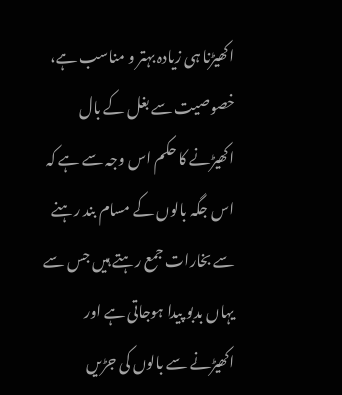اکھیڑنا ہی زیادہ بہتر و مناسب ہے، خصوصیت سے بغل کے بال اکھیڑنے کا حکم اس وجہ سے ہے کہ اس جگہ بالوں کے مسام بند رہنے سے بخارات جمع رہتے ہیں جس سے یہاں بدبو پیدا ہوجاتی ہے اور اکھیڑنے سے بالوں کی جڑیں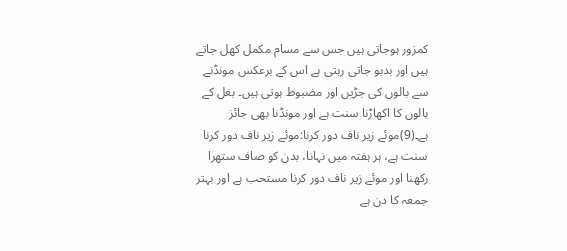کمزور ہوجاتی ہیں جس سے مسام مکمل کھل جاتے ہیں اور بدبو جاتی رہتی ہے اس کے برعکس مونڈنے سے بالوں کی جڑیں اور مضبوط ہوتی ہیں۔ بغل کے بالوں کا اکھاڑنا سنت ہے اور مونڈنا بھی جائز ہے۔(9)موئے زیر ناف دور کرنا:موئے زیر ناف دور کرنا سنت ہے، ہر ہفتہ میں نہانا، بدن کو صاف ستھرا رکھنا اور موئے زیر ناف دور کرنا مستحب ہے اور بہتر جمعہ کا دن ہے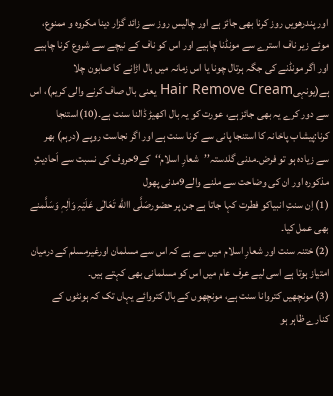اور پندرھویں روز کرنا بھی جائز ہے اور چالیس روز سے زائد گزار دینا مکروہ و ممنوع، موئے زیر ناف استرے سے مونڈنا چاہیے اور اس کو ناف کے نیچے سے شروع کرنا چاہیے اور اگر مونڈنے کی جگہ ہرتال چونا یا اس زمانہ میں بال اڑانے کا صابون چلا ہے(یونہیHair Remove Cream یعنی بال صاف کرنے والی کریم)، اس سے دور کرے یہ بھی جائز ہے، عورت کو یہ بال اکھیڑ ڈالنا سنت ہے۔(10)استنجا کرنا:پیشاب پاخانہ کا استنجا پانی سے کرنا سنت ہے اور اگر نجاست روپے (درہم) بھر سے زیادہ ہو تو فرض۔مدنی گلدستہ’’شعارِ اسلام‘‘کے9حروف کی نسبت سے اَحادیثِ مذکورہ اور ان کی وضاحت سے ملنے والے9مدنی پھول
(1) اِن سنتِ انبیاکو فطرت کہا جاتا ہے جن پر حضورصَلَّی االله تَعَالٰی عَلَیْہِ وَاٰلِہٖ وَسَلَّمنے بھی عمل کیا۔
(2) ختنہ سنت اور شعارِ اسلام میں سے ہے کہ اس سے مسلمان اورغیرمسلم کے درمیان امتیاز ہوتا ہے اسی لیے عرف عام میں اس کو مسلمانی بھی کہتے ہیں۔
(3) مونچھیں کتروانا سنت ہے، مونچھوں کے بال کتروائے یہاں تک کہ ہونٹوں کے کنارے ظاہر ہو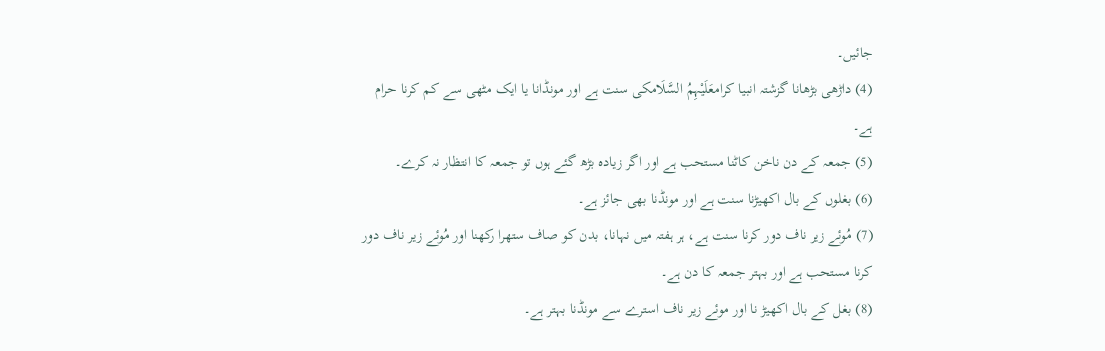جائیں۔
(4) داڑھی بڑھانا گزشتہ انبیا کرامعَلَیْہِمُ السَّلَامکی سنت ہے اور مونڈانا یا ایک مٹھی سے کم کرنا حرام ہے۔
(5) جمعہ کے دن ناخن کاٹنا مستحب ہے اور اگر زیادہ بڑھ گئے ہوں تو جمعہ کا انتظار نہ کرے۔
(6) بغلوں کے بال اکھیڑنا سنت ہے اور مونڈنا بھی جائز ہے۔
(7) مُوئے زیر ناف دور کرنا سنت ہے، ہر ہفتہ میں نہانا، بدن کو صاف ستھرا رکھنا اور مُوئے زیر ناف دور کرنا مستحب ہے اور بہتر جمعہ کا دن ہے۔
(8) بغل کے بال اکھیڑ نا اور موئے زیر ناف استرے سے مونڈنا بہتر ہے۔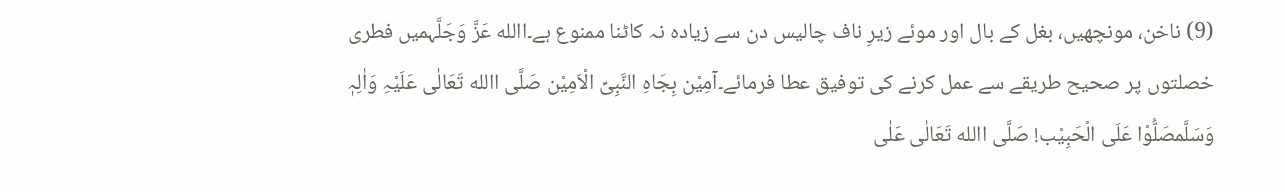(9) ناخن، مونچھیں، بغل کے بال اور موئے زیرِ ناف چالیس دن سے زیادہ نہ کاٹنا ممنوع ہے۔االله عَزَّ وَجَلَّہمیں فطری خصلتوں پر صحیح طریقے سے عمل کرنے کی توفیق عطا فرمائے۔آمِیْن بِجَاہِ النَّبِیِّ الْاَمِیْن صَلَّی االله تَعَالٰی عَلَیْہِ وَاٰلِہٖ وَسَلَّمصَلُّوْا عَلَی الْحَبِیْب! صَلَّی االله تَعَالٰی عَلٰی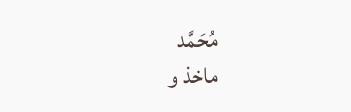مُحَمَّد
ماخذ و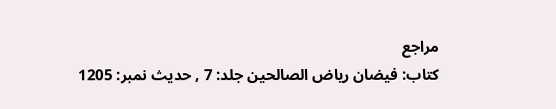مراجع
کتاب: فیضان ریاض الصالحین جلد: 7 , حدیث نمبر: 1205